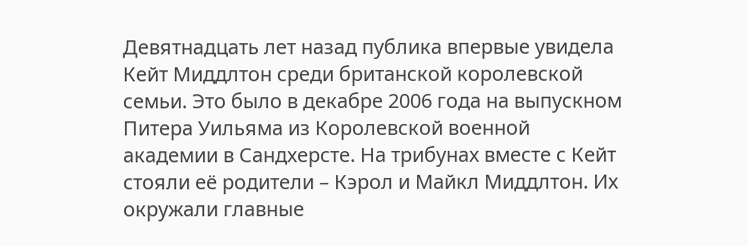Девятнадцать лет назад публика впервые увидела Кейт Миддлтон среди британской королевской семьи. Это было в декабре 2006 года на выпускном Питера Уильяма из Королевской военной академии в Сандхерсте. На трибунах вместе с Кейт стояли её родители – Кэрол и Майкл Миддлтон. Их окружали главные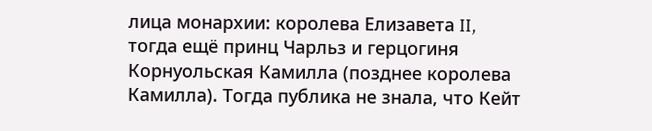лица монархии: королева Елизавета II, тогда ещё принц Чарльз и герцогиня Корнуольская Камилла (позднее королева Камилла). Тогда публика не знала, что Кейт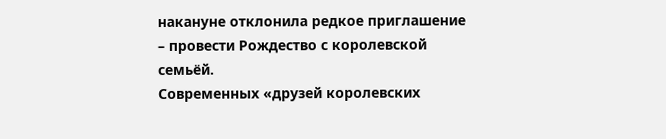накануне отклонила редкое приглашение – провести Рождество с королевской семьёй.
Современных «друзей королевских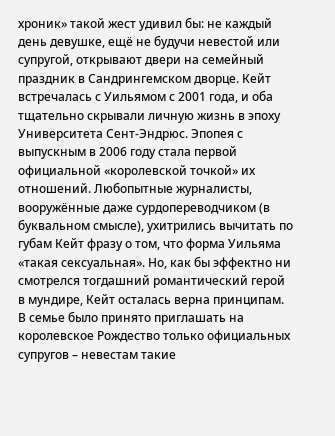хроник» такой жест удивил бы: не каждый день девушке, ещё не будучи невестой или супругой, открывают двери на семейный праздник в Сандрингемском дворце. Кейт встречалась с Уильямом с 2001 года, и оба тщательно скрывали личную жизнь в эпоху Университета Сент-Эндрюс. Эпопея с выпускным в 2006 году стала первой официальной «королевской точкой» их отношений. Любопытные журналисты, вооружённые даже сурдопереводчиком (в буквальном смысле), ухитрились вычитать по губам Кейт фразу о том, что форма Уильяма «такая сексуальная». Но, как бы эффектно ни смотрелся тогдашний романтический герой в мундире, Кейт осталась верна принципам.
В семье было принято приглашать на королевское Рождество только официальных супругов – невестам такие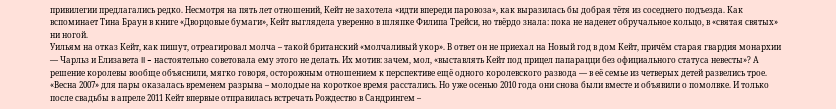привилегии предлагались редко. Несмотря на пять лет отношений, Кейт не захотела «идти впереди паровоза», как выразилась бы добрая тётя из соседнего подъезда. Как вспоминает Тина Браун в книге «Дворцовые бумаги», Кейт выглядела уверенно в шляпке Филипа Трейси, но твёрдо знала: пока не наденет обручальное кольцо, в «святая святых» ни ногой.
Уильям на отказ Кейт, как пишут, отреагировал молча – такой британский «молчаливый укор». В ответ он не приехал на Новый год в дом Кейт, причём старая гвардия монархии — Чарльз и Елизавета II – настоятельно советовала ему этого не делать. Их мотив: зачем, мол, «выставлять Кейт под прицел папарацци без официального статуса невесты»? А решение королевы вообще объяснили, мягко говоря, осторожным отношением к перспективе ещё одного королевского развода — в её семье из четверых детей развелись трое.
«Весна 2007» для пары оказалась временем разрыва – молодые на короткое время расстались. Но уже осенью 2010 года они снова были вместе и объявили о помолвке. И только после свадьбы в апреле 2011 Кейт впервые отправилась встречать Рождество в Сандрингем –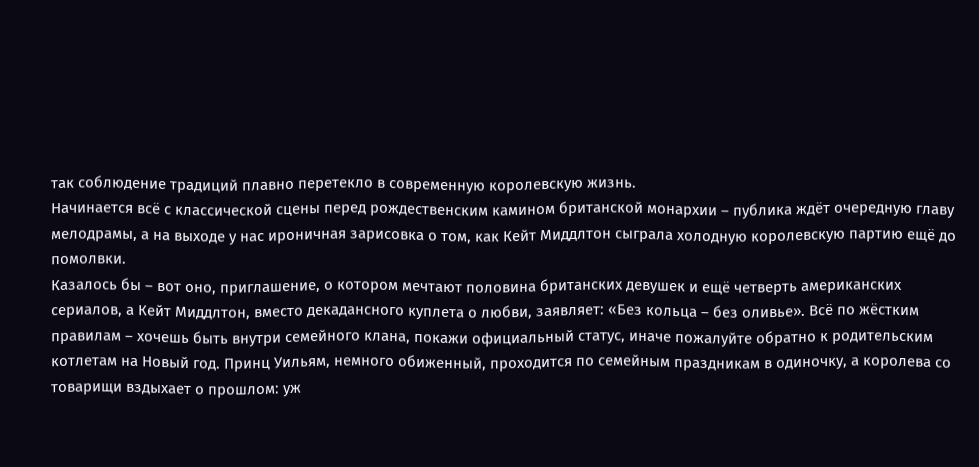так соблюдение традиций плавно перетекло в современную королевскую жизнь.
Начинается всё с классической сцены перед рождественским камином британской монархии – публика ждёт очередную главу мелодрамы, а на выходе у нас ироничная зарисовка о том, как Кейт Миддлтон сыграла холодную королевскую партию ещё до помолвки.
Казалось бы – вот оно, приглашение, о котором мечтают половина британских девушек и ещё четверть американских сериалов, а Кейт Миддлтон, вместо декадансного куплета о любви, заявляет: «Без кольца – без оливье». Всё по жёстким правилам – хочешь быть внутри семейного клана, покажи официальный статус, иначе пожалуйте обратно к родительским котлетам на Новый год. Принц Уильям, немного обиженный, проходится по семейным праздникам в одиночку, а королева со товарищи вздыхает о прошлом: уж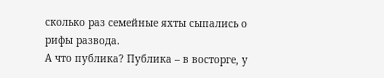сколько раз семейные яхты сыпались о рифы развода.
А что публика? Публика – в восторге, у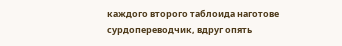каждого второго таблоида наготове сурдопереводчик, вдруг опять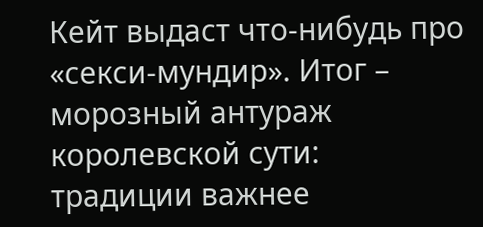Кейт выдаст что-нибудь про «секси-мундир». Итог – морозный антураж королевской сути: традиции важнее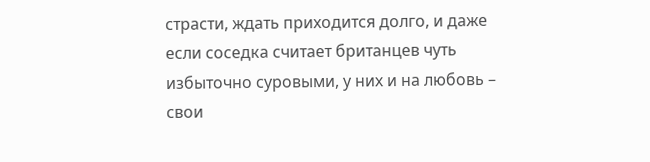страсти, ждать приходится долго, и даже если соседка считает британцев чуть избыточно суровыми, у них и на любовь – свои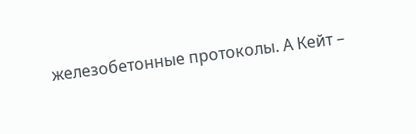железобетонные протоколы. А Кейт –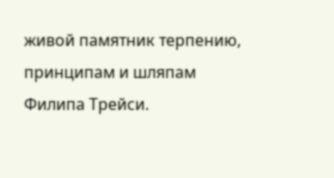живой памятник терпению, принципам и шляпам Филипа Трейси.